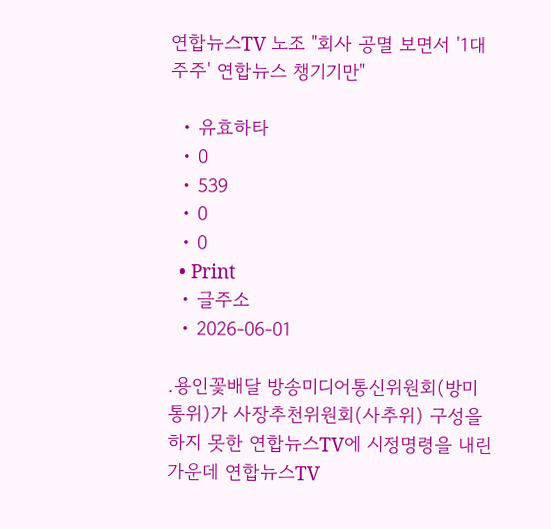연합뉴스TV 노조 "회사 공멸 보면서 '1대주주' 연합뉴스 챙기기만"

  • 유효하타
  • 0
  • 539
  • 0
  • 0
  • Print
  • 글주소
  • 2026-06-01

.용인꽃배달 방송미디어통신위원회(방미통위)가 사장추천위원회(사추위) 구성을 하지 못한 연합뉴스TV에 시정명령을 내린 가운데 연합뉴스TV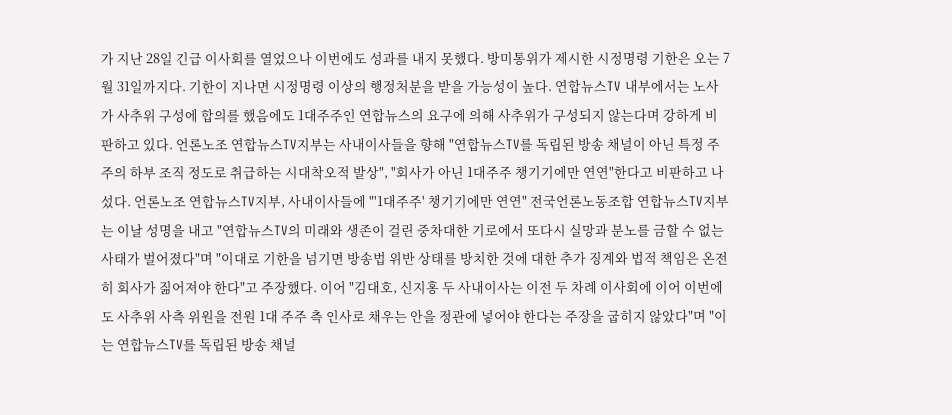가 지난 28일 긴급 이사회를 열었으나 이번에도 성과를 내지 못했다. 방미통위가 제시한 시정명령 기한은 오는 7월 31일까지다. 기한이 지나면 시정명령 이상의 행정처분을 받을 가능성이 높다. 연합뉴스TV 내부에서는 노사가 사추위 구성에 합의를 했음에도 1대주주인 연합뉴스의 요구에 의해 사추위가 구성되지 않는다며 강하게 비판하고 있다. 언론노조 연합뉴스TV지부는 사내이사들을 향해 "연합뉴스TV를 독립된 방송 채널이 아닌 특정 주주의 하부 조직 정도로 취급하는 시대착오적 발상", "회사가 아닌 1대주주 챙기기에만 연연"한다고 비판하고 나섰다. 언론노조 연합뉴스TV지부, 사내이사들에 "'1대주주' 챙기기에만 연연" 전국언론노동조합 연합뉴스TV지부는 이날 성명을 내고 "연합뉴스TV의 미래와 생존이 걸린 중차대한 기로에서 또다시 실망과 분노를 금할 수 없는 사태가 벌어졌다"며 "이대로 기한을 넘기면 방송법 위반 상태를 방치한 것에 대한 추가 징계와 법적 책임은 온전히 회사가 짊어져야 한다"고 주장했다. 이어 "김대호, 신지홍 두 사내이사는 이전 두 차례 이사회에 이어 이번에도 사추위 사측 위원을 전원 1대 주주 측 인사로 채우는 안을 정관에 넣어야 한다는 주장을 굽히지 않았다"며 "이는 연합뉴스TV를 독립된 방송 채널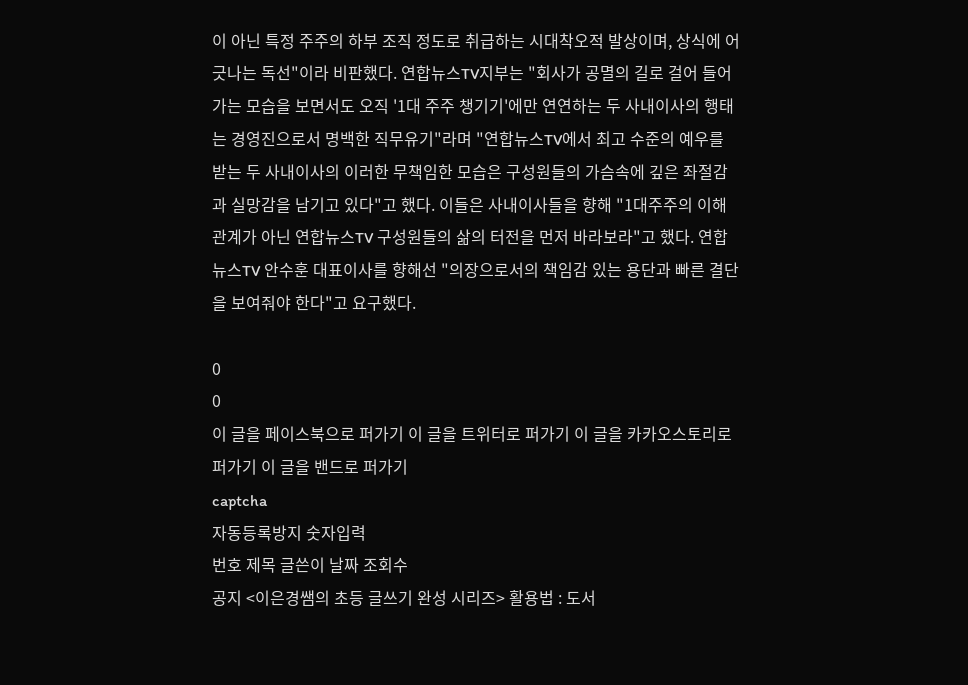이 아닌 특정 주주의 하부 조직 정도로 취급하는 시대착오적 발상이며, 상식에 어긋나는 독선"이라 비판했다. 연합뉴스TV지부는 "회사가 공멸의 길로 걸어 들어가는 모습을 보면서도 오직 '1대 주주 챙기기'에만 연연하는 두 사내이사의 행태는 경영진으로서 명백한 직무유기"라며 "연합뉴스TV에서 최고 수준의 예우를 받는 두 사내이사의 이러한 무책임한 모습은 구성원들의 가슴속에 깊은 좌절감과 실망감을 남기고 있다"고 했다. 이들은 사내이사들을 향해 "1대주주의 이해관계가 아닌 연합뉴스TV 구성원들의 삶의 터전을 먼저 바라보라"고 했다. 연합뉴스TV 안수훈 대표이사를 향해선 "의장으로서의 책임감 있는 용단과 빠른 결단을 보여줘야 한다"고 요구했다.

0
0
이 글을 페이스북으로 퍼가기 이 글을 트위터로 퍼가기 이 글을 카카오스토리로 퍼가기 이 글을 밴드로 퍼가기
captcha
자동등록방지 숫자입력
번호 제목 글쓴이 날짜 조회수
공지 <이은경쌤의 초등 글쓰기 완성 시리즈> 활용법 : 도서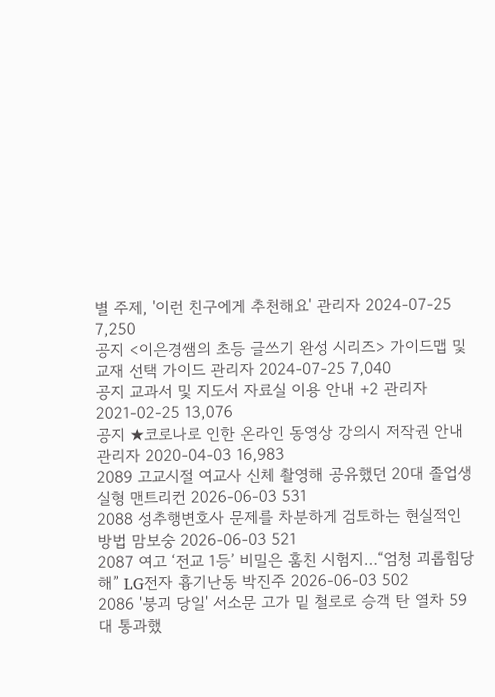별 주제, '이런 친구에게 추천해요' 관리자 2024-07-25 7,250
공지 <이은경쌤의 초등 글쓰기 완성 시리즈> 가이드맵 및 교재 선택 가이드 관리자 2024-07-25 7,040
공지 교과서 및 지도서 자료실 이용 안내 +2 관리자 2021-02-25 13,076
공지 ★코로나로 인한 온라인 동영상 강의시 저작권 안내 관리자 2020-04-03 16,983
2089 고교시절 여교사 신체 촬영해 공유했던 20대 졸업생 실형 맨트리컨 2026-06-03 531
2088 성추행변호사 문제를 차분하게 검토하는 현실적인 방법 맘보숭 2026-06-03 521
2087 여고 ‘전교 1등’ 비밀은 훔친 시험지…“엄청 괴롭힘당해” LG전자 흉기난동 박진주 2026-06-03 502
2086 '붕괴 당일' 서소문 고가 밑 철로로 승객 탄 열차 59대 통과했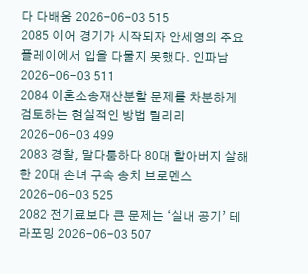다 다배움 2026-06-03 515
2085 이어 경기가 시작되자 안세영의 주요 플레이에서 입을 다물지 못했다. 인파남 2026-06-03 511
2084 이혼소송재산분할 문제를 차분하게 검토하는 현실적인 방법 릴리리 2026-06-03 499
2083 경찰, 말다툼하다 80대 할아버지 살해한 20대 손녀 구속 송치 브로멘스 2026-06-03 525
2082 전기료보다 큰 문제는 ‘실내 공기’ 테라포밍 2026-06-03 507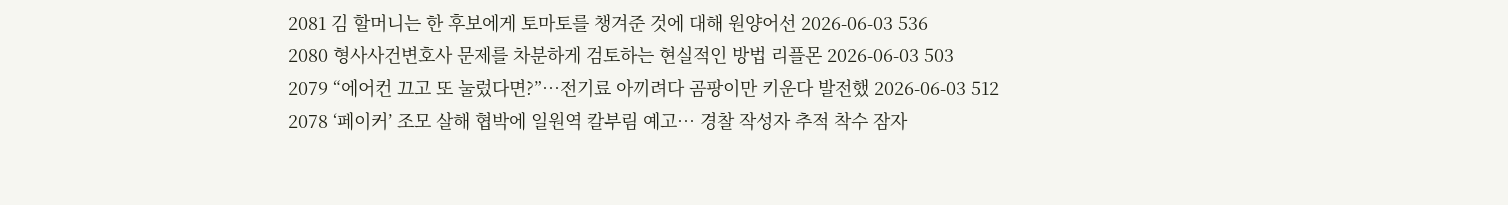2081 김 할머니는 한 후보에게 토마토를 챙겨준 것에 대해 원양어선 2026-06-03 536
2080 형사사건변호사 문제를 차분하게 검토하는 현실적인 방법 리플몬 2026-06-03 503
2079 “에어컨 끄고 또 눌렀다면?”…전기료 아끼려다 곰팡이만 키운다 발전했 2026-06-03 512
2078 ‘페이커’ 조모 살해 협박에 일원역 칼부림 예고… 경찰 작성자 추적 착수 잠자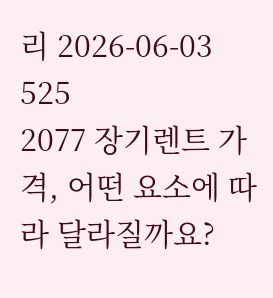리 2026-06-03 525
2077 장기렌트 가격, 어떤 요소에 따라 달라질까요?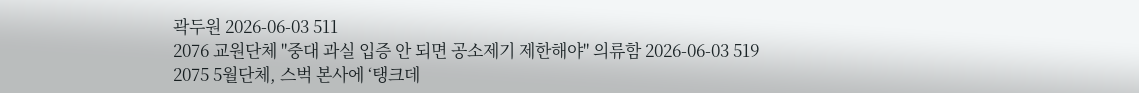곽두원 2026-06-03 511
2076 교원단체 "중대 과실 입증 안 되면 공소제기 제한해야" 의류함 2026-06-03 519
2075 5월단체, 스벅 본사에 ‘탱크데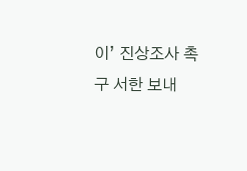이’ 진상조사 촉구 서한 보내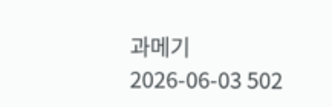과메기 2026-06-03 502